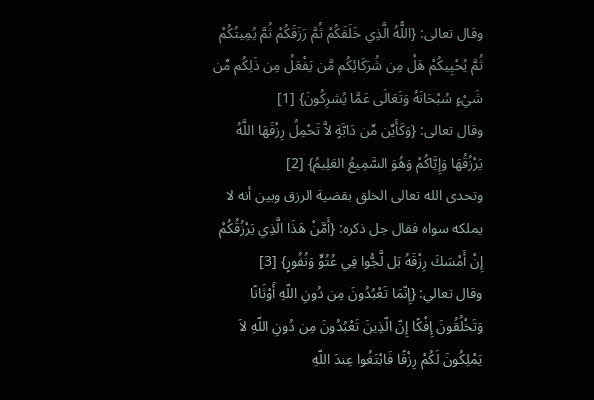وقال تعالى: {اللًّهُ الَّذِي خَلَقَكُمْ ثُمَّ رَزَقَكُمْ ثُمَّ يُمِيتُكُمْ ثُمَّ يُحْيِيكُمْ هَلْ مِن شُرَكَائِكُم مَّن يَفْعَلُ مِن ذَلِكُم مِّن شَيْءٍ سُبْحَانَهُ وَتَعَالَى عَمَّا يُشرِكُونَ} [1]
وقال تعالى: {وَكَأَيِّن مِّن دَابَّةٍ لاَّ تَحْمِلُ رِزْقَهَا اللَّهُ يَرْزُقُهَا وَإِيَّاكُمْ وَهُوَ السَّمِيعُ العَلِيمُ} [2]
وتحدى الله تعالى الخلق بقضية الرزق وبين أنه لا يملكه سواه فقال جل ذكره: {أَمَّنْ هَذَا الَّذِي يَرْزُقُكُمْ إِنْ أَمْسَكَ رِزْقَهُ بَل لَّجُّوا فِي عُتُوٍّ وَنُفُورٍ} [3]
وقال تعالي: {إِنّمَا تَعْبُدُونَ مِن دُونِ اللّهِ أَوْثَانًا وَتَخْلُقُونَ إِفْكًا إِنّ الّذِينَ تَعْبُدُونَ مِن دُونِ اللّهِ لاَ يَمْلِكُونَ لَكُمْ رِزْقًا فَابْتَغُوا عِندَ اللّهِ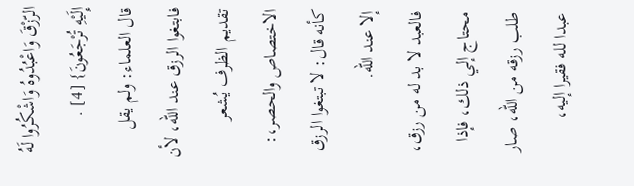الرّزْقَ وَاعْبُدُوهُ وَاشْكُرُوا لَهُ إِلَيْهِ تُرْجَعُونَ} [4] .
قال العلماء: ولم يقل فابتغوا الرزق عند الله، لأن تقديم الظرف يُشعر الاختصاص والحصر،: كأنه قال: لا تبتغوا الرزق إلا عند الله.
فالعبد لا بد له من رزق، محتاج إلي ذلك، فإذا طلب رزقه من الله، صار عبدا لله فقيرا إليه،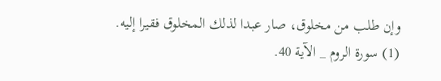وإن طلب من مخلوق، صار عبدا لذلك المخلوق فقيرا إليه.
(1) سورة الروم _ الآية 40.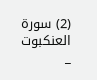(2) سورة العنكبوت _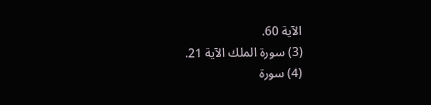الآية 60.
(3) سورة الملك الآية 21.
(4) سورة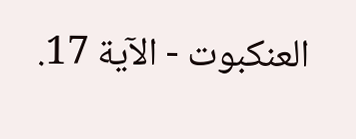العنكبوت - الآية 17.